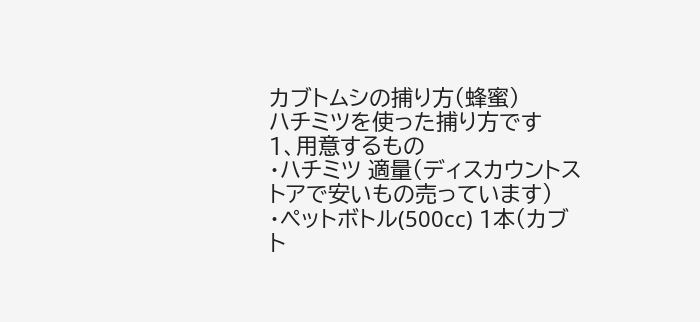カブトムシの捕り方(蜂蜜)
ハチミツを使った捕り方です
1、用意するもの
・ハチミツ 適量(ディスカウントストアで安いもの売っています)
・ペットボトル(500cc) 1本(カブト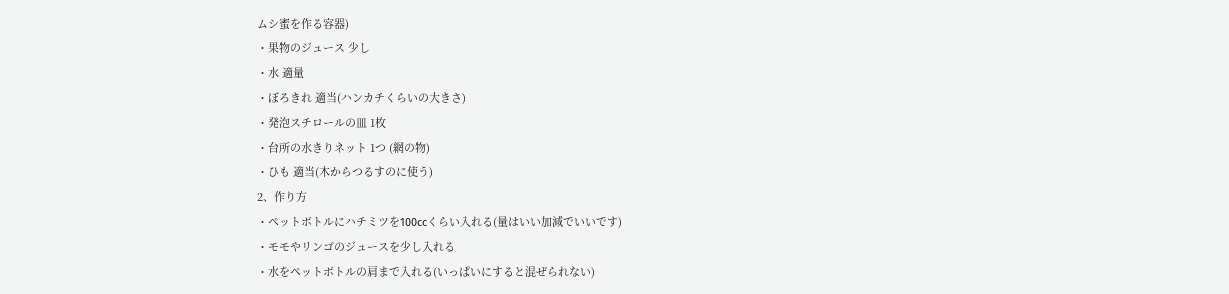ムシ蜜を作る容器)
・果物のジュース 少し
・水 適量
・ぼろきれ 適当(ハンカチくらいの大きさ)
・発泡スチロールの皿 1枚
・台所の水きりネット 1つ (網の物)
・ひも 適当(木からつるすのに使う)
2、作り方
・ペットボトルにハチミツを100ccくらい入れる(量はいい加減でいいです)
・モモやリンゴのジュースを少し入れる
・水をペットボトルの肩まで入れる(いっぱいにすると混ぜられない)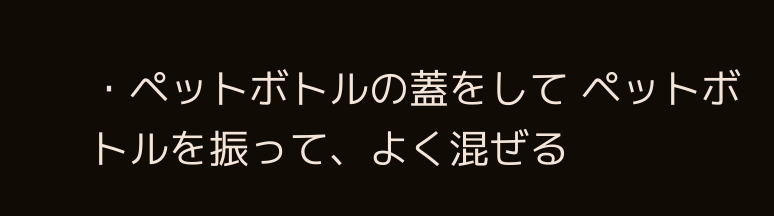・ペットボトルの蓋をして ペットボトルを振って、よく混ぜる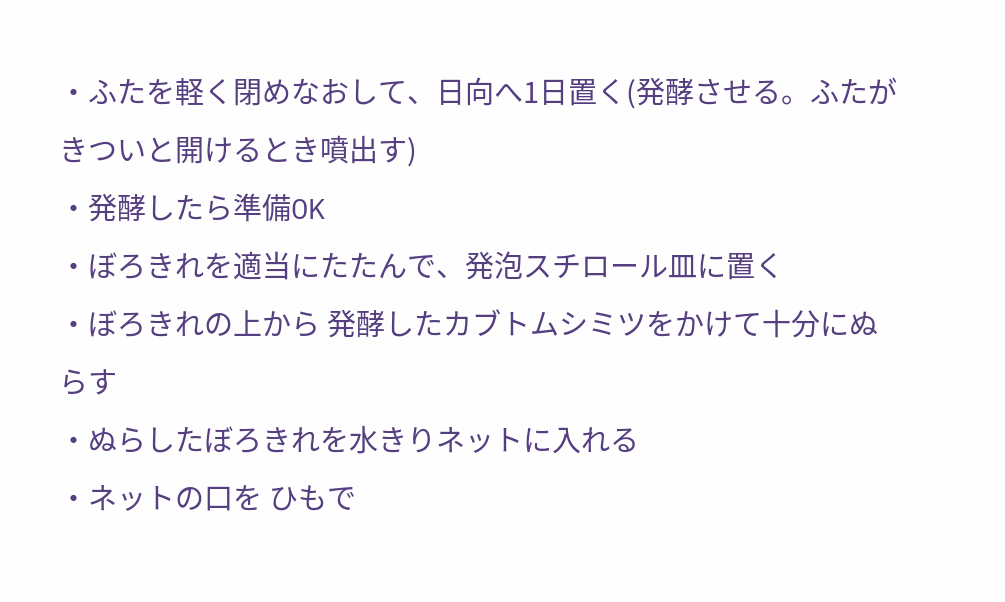・ふたを軽く閉めなおして、日向へ1日置く(発酵させる。ふたがきついと開けるとき噴出す)
・発酵したら準備OK
・ぼろきれを適当にたたんで、発泡スチロール皿に置く
・ぼろきれの上から 発酵したカブトムシミツをかけて十分にぬらす
・ぬらしたぼろきれを水きりネットに入れる
・ネットの口を ひもで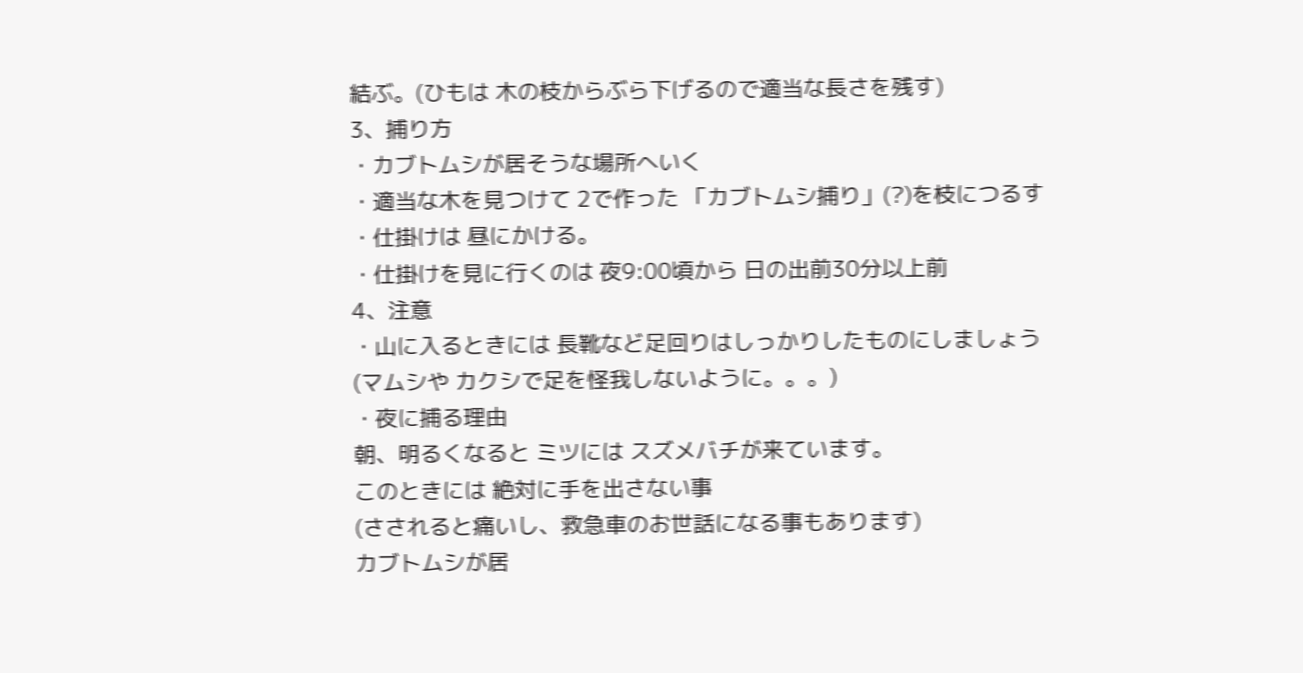結ぶ。(ひもは 木の枝からぶら下げるので適当な長さを残す)
3、捕り方
・カブトムシが居そうな場所へいく
・適当な木を見つけて 2で作った 「カブトムシ捕り」(?)を枝につるす
・仕掛けは 昼にかける。
・仕掛けを見に行くのは 夜9:00頃から 日の出前30分以上前
4、注意
・山に入るときには 長靴など足回りはしっかりしたものにしましょう
(マムシや カクシで足を怪我しないように。。。)
・夜に捕る理由
朝、明るくなると ミツには スズメバチが来ています。
このときには 絶対に手を出さない事
(さされると痛いし、救急車のお世話になる事もあります)
カブトムシが居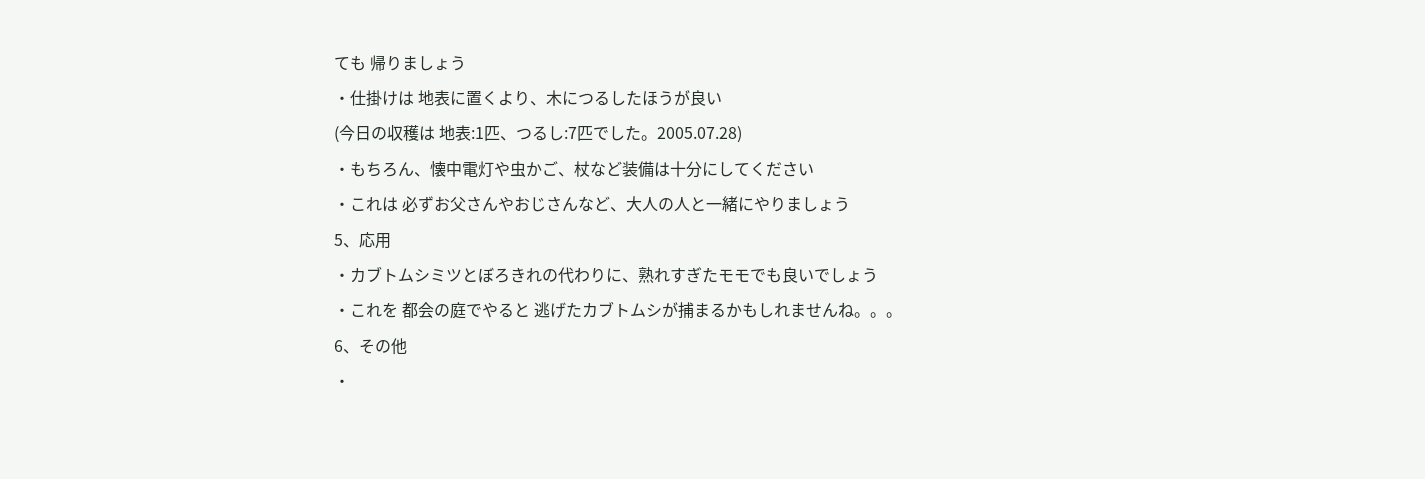ても 帰りましょう
・仕掛けは 地表に置くより、木につるしたほうが良い
(今日の収穫は 地表:1匹、つるし:7匹でした。2005.07.28)
・もちろん、懐中電灯や虫かご、杖など装備は十分にしてください
・これは 必ずお父さんやおじさんなど、大人の人と一緒にやりましょう
5、応用
・カブトムシミツとぼろきれの代わりに、熟れすぎたモモでも良いでしょう
・これを 都会の庭でやると 逃げたカブトムシが捕まるかもしれませんね。。。
6、その他
・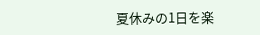夏休みの1日を楽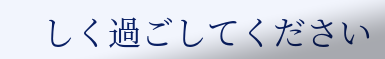しく過ごしてください